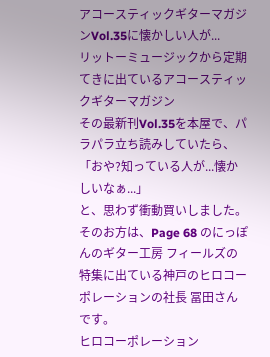アコースティックギターマガジンVol.35に懐かしい人が...
リットーミュージックから定期てきに出ているアコースティックギターマガジン
その最新刊Vol.35を本屋で、パラパラ立ち読みしていたら、
「おや?知っている人が...懐かしいなぁ...」
と、思わず衝動買いしました。
そのお方は、Page 68 のにっぽんのギター工房 フィールズの特集に出ている神戸のヒロコーポレーションの社長 冨田さんです。
ヒロコーポレーション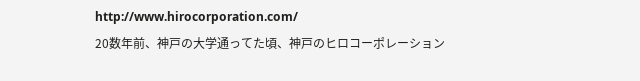http://www.hirocorporation.com/
20数年前、神戸の大学通ってた頃、神戸のヒロコーポレーション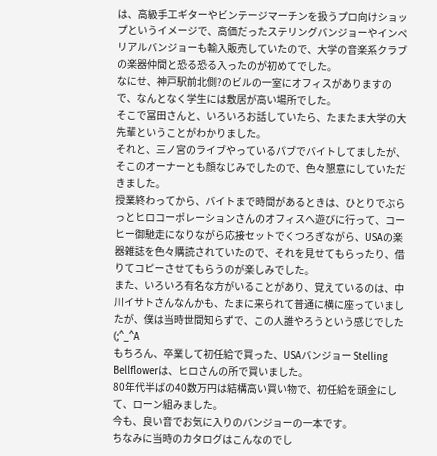は、高級手工ギターやビンテージマーチンを扱うプロ向けショップというイメージで、高価だったステリングバンジョーやインペリアルバンジョーも輸入販売していたので、大学の音楽系クラブの楽器仲間と恐る恐る入ったのが初めてでした。
なにせ、神戸駅前北側?のビルの一室にオフィスがありますので、なんとなく学生には敷居が高い場所でした。
そこで冨田さんと、いろいろお話していたら、たまたま大学の大先輩ということがわかりました。
それと、三ノ宮のライブやっているパブでバイトしてましたが、そこのオーナーとも顔なじみでしたので、色々懇意にしていただきました。
授業終わってから、バイトまで時間があるときは、ひとりでぶらっとヒロコーポレーションさんのオフィスへ遊びに行って、コーヒー御馳走になりながら応接セットでくつろぎながら、USAの楽器雑誌を色々購読されていたので、それを見せてもらったり、借りてコピーさせてもらうのが楽しみでした。
また、いろいろ有名な方がいることがあり、覚えているのは、中川イサトさんなんかも、たまに来られて普通に横に座っていましたが、僕は当時世間知らずで、この人誰やろうという感じでした(;^_^A
もちろん、卒業して初任給で買った、USAバンジョー Stelling Bellflowerは、ヒロさんの所で買いました。
80年代半ばの40数万円は結構高い買い物で、初任給を頭金にして、ローン組みました。
今も、良い音でお気に入りのバンジョーの一本です。
ちなみに当時のカタログはこんなのでし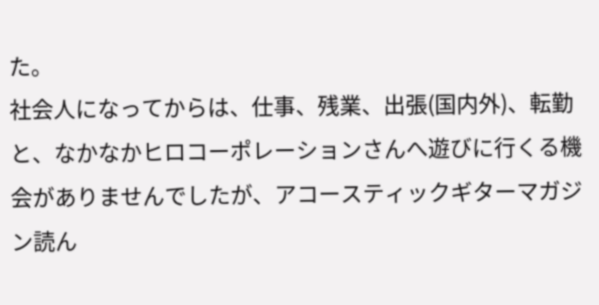た。
社会人になってからは、仕事、残業、出張(国内外)、転勤と、なかなかヒロコーポレーションさんへ遊びに行くる機会がありませんでしたが、アコースティックギターマガジン読ん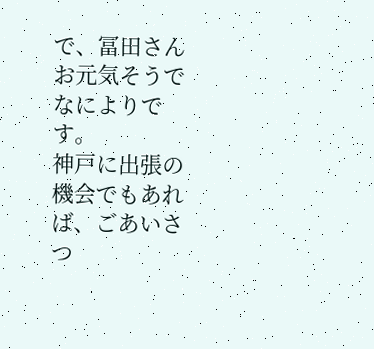で、冨田さんお元気そうでなによりです。
神戸に出張の機会でもあれば、ごあいさつ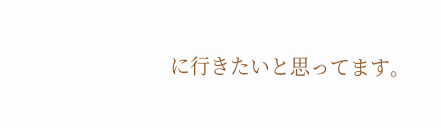に行きたいと思ってます。